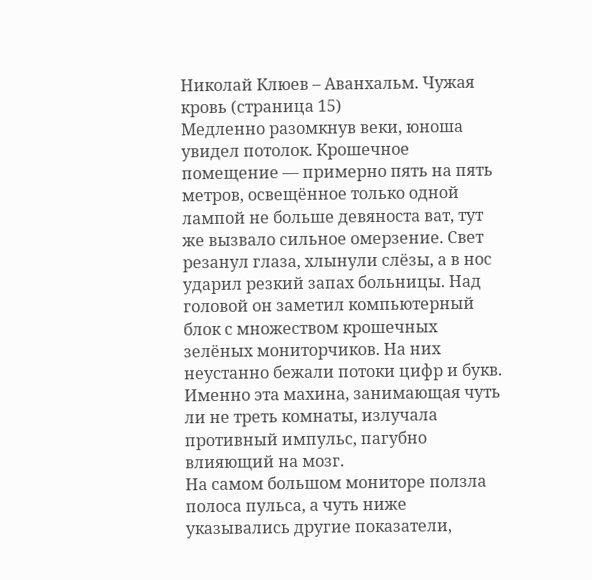Николай Клюев – Аванхальм. Чужая кровь (страница 15)
Медленно разомкнув веки, юноша увидел потолок. Крошечное помещение — примерно пять на пять метров, освещённое только одной лампой не больше девяноста ват, тут же вызвало сильное омерзение. Свет резанул глаза, хлынули слёзы, а в нос ударил резкий запах больницы. Над головой он заметил компьютерный блок с множеством крошечных зелёных мониторчиков. На них неустанно бежали потоки цифр и букв. Именно эта махина, занимающая чуть ли не треть комнаты, излучала противный импульс, пагубно влияющий на мозг.
На самом большом мониторе ползла полоса пульса, а чуть ниже указывались другие показатели,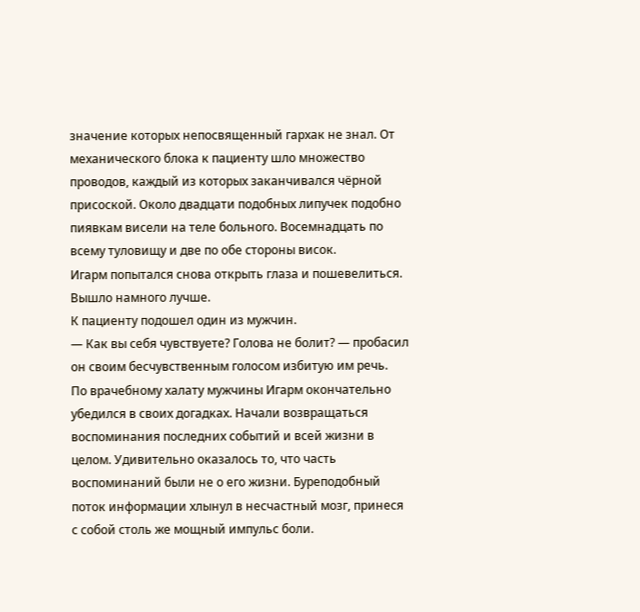значение которых непосвященный гархак не знал. От механического блока к пациенту шло множество проводов, каждый из которых заканчивался чёрной присоской. Около двадцати подобных липучек подобно пиявкам висели на теле больного. Восемнадцать по всему туловищу и две по обе стороны висок.
Игарм попытался снова открыть глаза и пошевелиться. Вышло намного лучше.
К пациенту подошел один из мужчин.
— Как вы себя чувствуете? Голова не болит? — пробасил он своим бесчувственным голосом избитую им речь.
По врачебному халату мужчины Игарм окончательно убедился в своих догадках. Начали возвращаться воспоминания последних событий и всей жизни в целом. Удивительно оказалось то, что часть воспоминаний были не о его жизни. Буреподобный поток информации хлынул в несчастный мозг, принеся с собой столь же мощный импульс боли.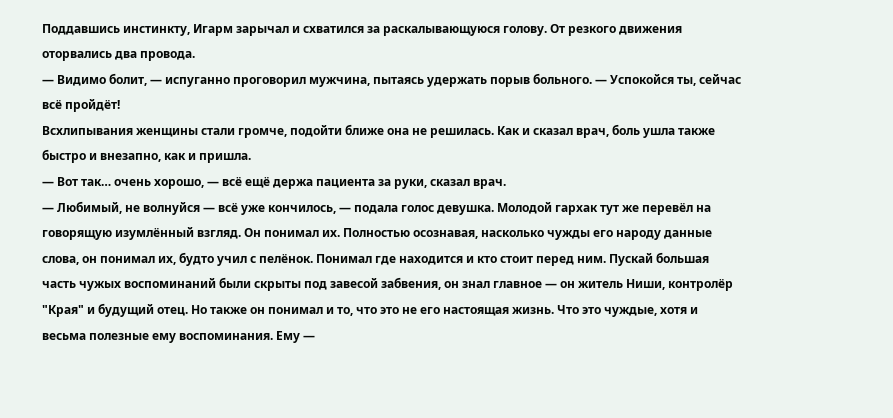Поддавшись инстинкту, Игарм зарычал и схватился за раскалывающуюся голову. От резкого движения оторвались два провода.
— Видимо болит, — испуганно проговорил мужчина, пытаясь удержать порыв больного. — Успокойся ты, сейчас всё пройдёт!
Всхлипывания женщины стали громче, подойти ближе она не решилась. Как и сказал врач, боль ушла также быстро и внезапно, как и пришла.
— Вот так… очень хорошо, — всё ещё держа пациента за руки, сказал врач.
— Любимый, не волнуйся — всё уже кончилось, — подала голос девушка. Молодой гархак тут же перевёл на говорящую изумлённый взгляд. Он понимал их. Полностью осознавая, насколько чужды его народу данные слова, он понимал их, будто учил с пелёнок. Понимал где находится и кто стоит перед ним. Пускай большая часть чужых воспоминаний были скрыты под завесой забвения, он знал главное — он житель Ниши, контролёр "Края" и будущий отец. Но также он понимал и то, что это не его настоящая жизнь. Что это чуждые, хотя и весьма полезные ему воспоминания. Ему —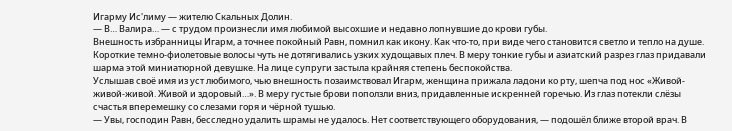Игарму Ис'лиму — жителю Скальных Долин.
— В… Валира… — с трудом произнесли имя любимой высохшие и недавно лопнувшие до крови губы.
Внешность избранницы Игарм, а точнее покойный Равн, помнил как икону. Как что-то, при виде чего становится светло и тепло на душе. Короткие темно-фиолетовые волосы чуть не дотягивались узких худощавых плеч. В меру тонкие губы и азиатский разрез глаз придавали шарма этой миниатюрной девушке. На лице супруги застыла крайняя степень беспокойства.
Услышав своё имя из уст любимого, чью внешность позаимствовал Игарм, женщина прижала ладони ко рту, шепча под нос «Живой-живой-живой. Живой и здоровый…». В меру густые брови поползли вниз, придавленные искренней горечью. Из глаз потекли слёзы счастья вперемешку со слезами горя и чёрной тушью.
— Увы, господин Равн, бесследно удалить шрамы не удалось. Нет соответствующего оборудования, — подошёл ближе второй врач. В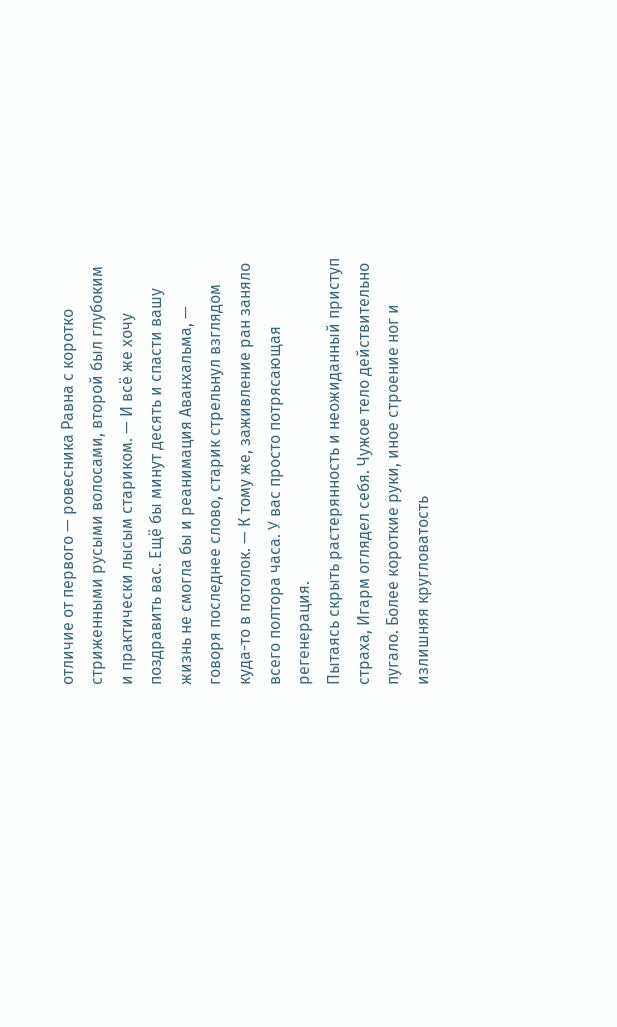отличие от первого — ровесника Равна с коротко стриженными русыми волосами, второй был глубоким и практически лысым стариком. — И всё же хочу поздравить вас. Ещё бы минут десять и спасти вашу жизнь не смогла бы и реанимация Аванхальма, — говоря последнее слово, старик стрельнул взглядом куда-то в потолок. — К тому же, заживление ран заняло всего полтора часа. У вас просто потрясающая регенерация.
Пытаясь скрыть растерянность и неожиданный приступ страха, Игарм оглядел себя. Чужое тело действительно пугало. Более короткие руки, иное строение ног и излишняя кругловатость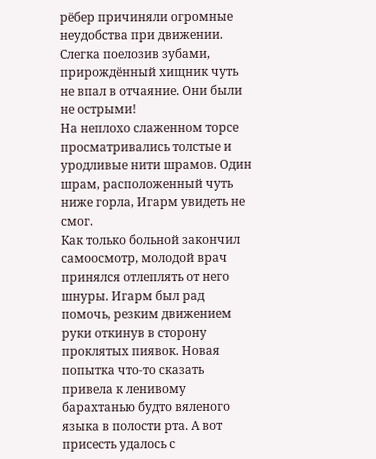рёбер причиняли огромные неудобства при движении. Слегка поелозив зубами, прирождённый хищник чуть не впал в отчаяние. Они были не острыми!
На неплохо слаженном торсе просматривались толстые и уродливые нити шрамов. Один шрам, расположенный чуть ниже горла, Игарм увидеть не смог.
Как только больной закончил самоосмотр, молодой врач принялся отлеплять от него шнуры. Игарм был рад помочь, резким движением руки откинув в сторону проклятых пиявок. Новая попытка что-то сказать привела к ленивому барахтанью будто вяленого языка в полости рта. А вот присесть удалось с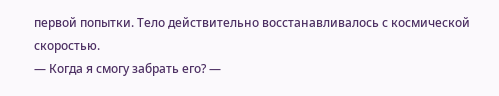первой попытки. Тело действительно восстанавливалось с космической скоростью.
— Когда я смогу забрать его? —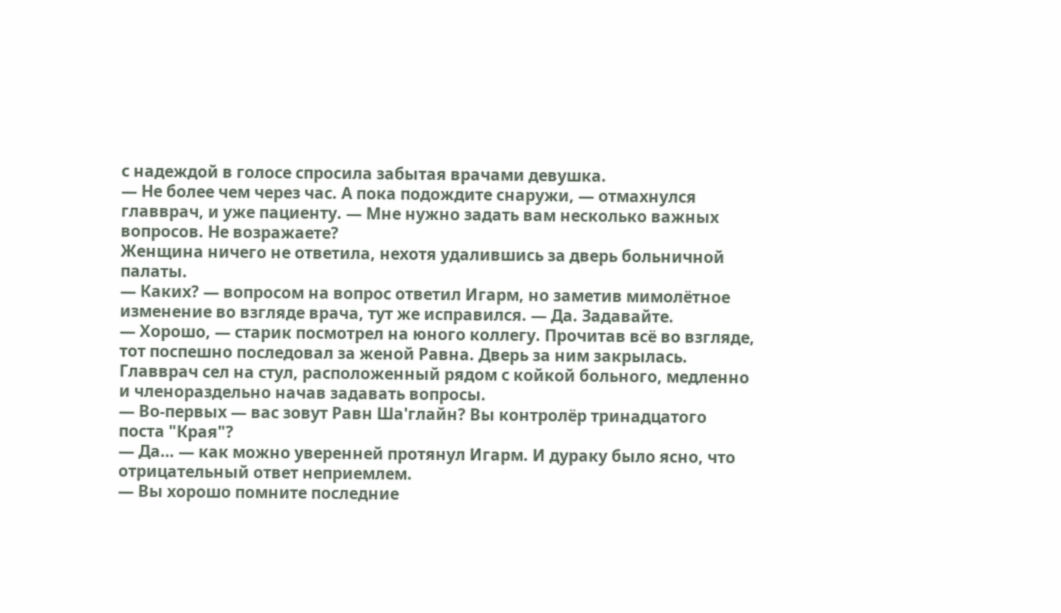с надеждой в голосе спросила забытая врачами девушка.
— Не более чем через час. А пока подождите снаружи, — отмахнулся главврач, и уже пациенту. — Мне нужно задать вам несколько важных вопросов. Не возражаете?
Женщина ничего не ответила, нехотя удалившись за дверь больничной палаты.
— Каких? — вопросом на вопрос ответил Игарм, но заметив мимолётное изменение во взгляде врача, тут же исправился. — Да. Задавайте.
— Хорошо, — старик посмотрел на юного коллегу. Прочитав всё во взгляде, тот поспешно последовал за женой Равна. Дверь за ним закрылась.
Главврач сел на стул, расположенный рядом с койкой больного, медленно и членораздельно начав задавать вопросы.
— Во-первых — вас зовут Равн Ша'глайн? Вы контролёр тринадцатого поста "Края"?
— Да… — как можно уверенней протянул Игарм. И дураку было ясно, что отрицательный ответ неприемлем.
— Вы хорошо помните последние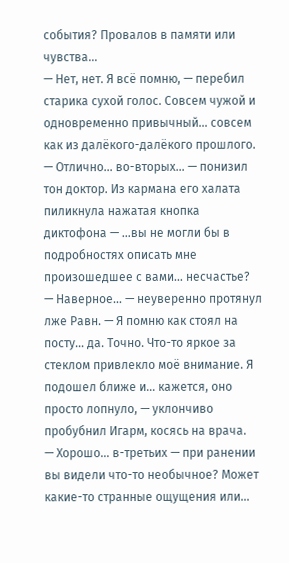события? Провалов в памяти или чувства…
— Нет, нет. Я всё помню, — перебил старика сухой голос. Совсем чужой и одновременно привычный… совсем как из далёкого-далёкого прошлого.
— Отлично… во-вторых… — понизил тон доктор. Из кармана его халата пиликнула нажатая кнопка диктофона — …вы не могли бы в подробностях описать мне произошедшее с вами… несчастье?
— Наверное… — неуверенно протянул лже Равн. — Я помню как стоял на посту… да. Точно. Что-то яркое за стеклом привлекло моё внимание. Я подошел ближе и… кажется, оно просто лопнуло, — уклончиво пробубнил Игарм, косясь на врача.
— Хорошо… в-третьих — при ранении вы видели что-то необычное? Может какие-то странные ощущения или…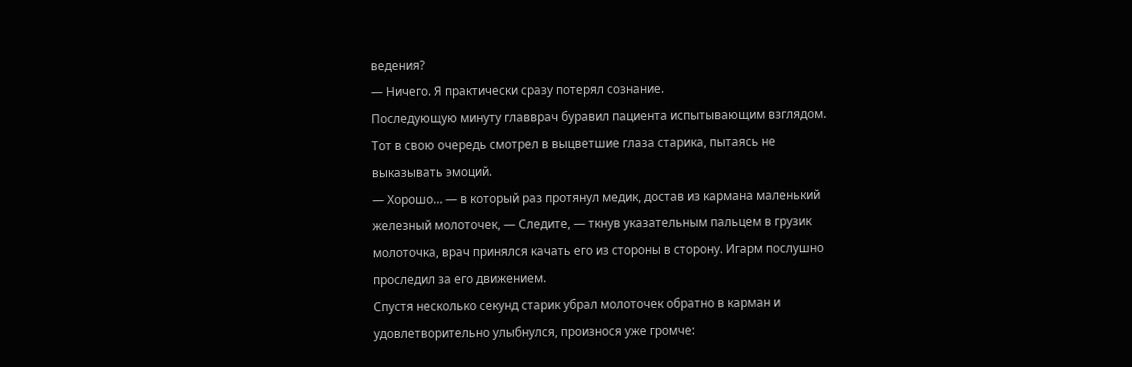ведения?
— Ничего. Я практически сразу потерял сознание.
Последующую минуту главврач буравил пациента испытывающим взглядом. Тот в свою очередь смотрел в выцветшие глаза старика, пытаясь не выказывать эмоций.
— Хорошо… — в который раз протянул медик, достав из кармана маленький железный молоточек, — Следите, — ткнув указательным пальцем в грузик молоточка, врач принялся качать его из стороны в сторону. Игарм послушно проследил за его движением.
Спустя несколько секунд старик убрал молоточек обратно в карман и удовлетворительно улыбнулся, произнося уже громче: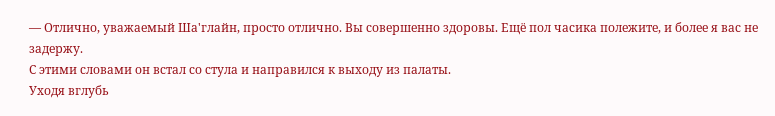— Отлично, уважаемый Ша'глайн, просто отлично. Вы совершенно здоровы. Ещё пол часика полежите, и более я вас не задержу.
С этими словами он встал со стула и направился к выходу из палаты.
Уходя вглубь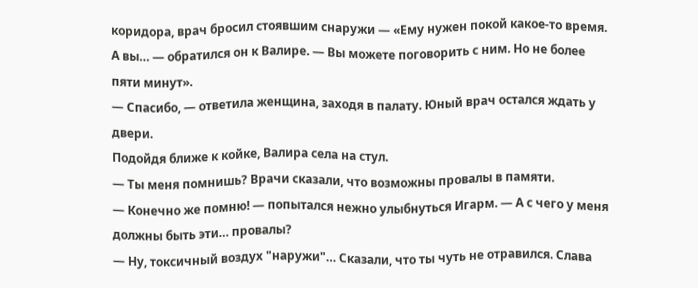коридора, врач бросил стоявшим снаружи — «Ему нужен покой какое-то время. А вы… — обратился он к Валире. — Вы можете поговорить с ним. Но не более пяти минут».
— Спасибо, — ответила женщина, заходя в палату. Юный врач остался ждать у двери.
Подойдя ближе к койке, Валира села на стул.
— Ты меня помнишь? Врачи сказали, что возможны провалы в памяти.
— Конечно же помню! — попытался нежно улыбнуться Игарм. — А с чего у меня должны быть эти… провалы?
— Ну, токсичный воздух "наружи"… Сказали, что ты чуть не отравился. Слава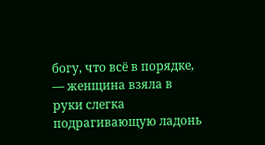богу, что всё в порядке, — женщина взяла в руки слегка подрагивающую ладонь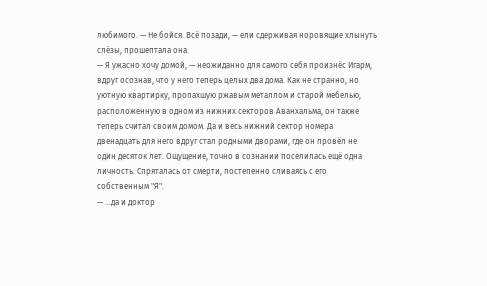любимого. — Не бойся. Всё позади, — ели сдерживая норовящие хлынуть слёзы, прошептала она.
— Я ужасно хочу домой, — неожиданно для самого себя произнёс Игарм, вдруг осознав, что у него теперь целых два дома. Как не странно, но уютную квартирку, пропахшую ржавым металлом и старой мебелью, расположенную в одном из нижних секторов Аванхальма, он также теперь считал своим домом. Да и весь нижний сектор номера двенадцать для него вдруг стал родными дворами, где он провёл не один десяток лет. Ощущение, точно в сознании поселилась ещё одна личность. Спряталась от смерти, постепенно сливаясь с его собственным "Я".
— …да и доктор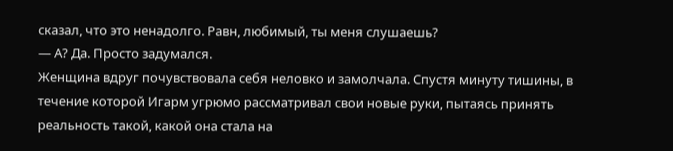сказал, что это ненадолго. Равн, любимый, ты меня слушаешь?
— А? Да. Просто задумался.
Женщина вдруг почувствовала себя неловко и замолчала. Спустя минуту тишины, в течение которой Игарм угрюмо рассматривал свои новые руки, пытаясь принять реальность такой, какой она стала на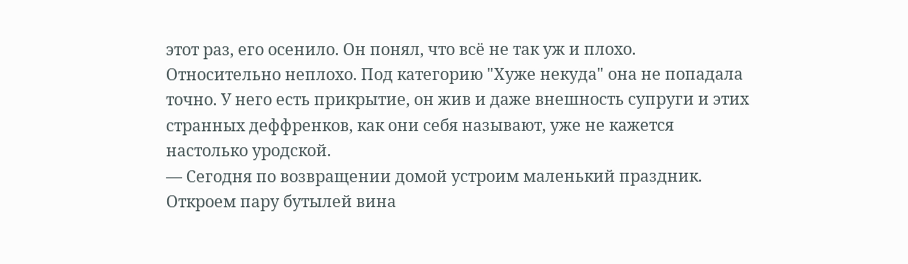этот раз, его осенило. Он понял, что всё не так уж и плохо. Относительно неплохо. Под категорию "Хуже некуда" она не попадала точно. У него есть прикрытие, он жив и даже внешность супруги и этих странных деффренков, как они себя называют, уже не кажется настолько уродской.
— Сегодня по возвращении домой устроим маленький праздник. Откроем пару бутылей вина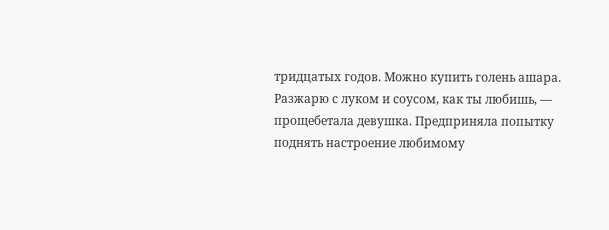тридцатых годов. Можно купить голень ашара. Разжарю с луком и соусом, как ты любишь, — прощебетала девушка. Предприняла попытку поднять настроение любимому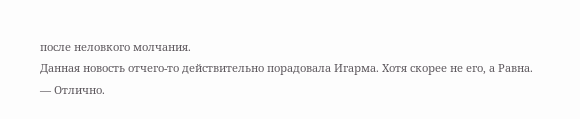после неловкого молчания.
Данная новость отчего-то действительно порадовала Игарма. Хотя скорее не его, а Равна.
— Отлично.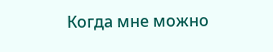Когда мне можно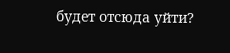будет отсюда уйти?